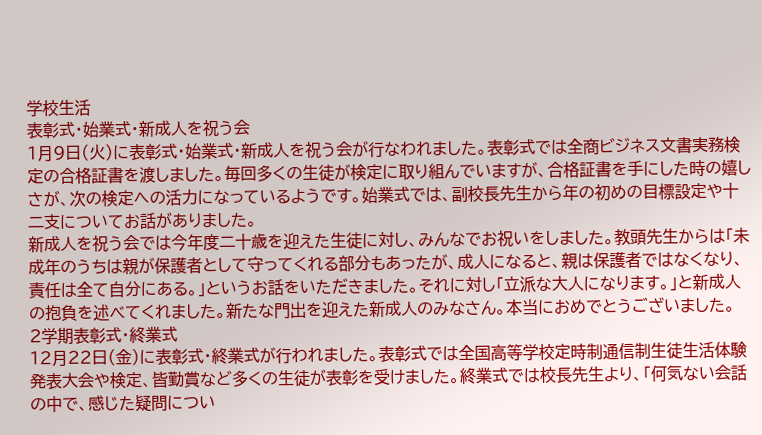学校生活
表彰式・始業式・新成人を祝う会
1月9日(火)に表彰式・始業式・新成人を祝う会が行なわれました。表彰式では全商ビジネス文書実務検定の合格証書を渡しました。毎回多くの生徒が検定に取り組んでいますが、合格証書を手にした時の嬉しさが、次の検定への活力になっているようです。始業式では、副校長先生から年の初めの目標設定や十二支についてお話がありました。
新成人を祝う会では今年度二十歳を迎えた生徒に対し、みんなでお祝いをしました。教頭先生からは「未成年のうちは親が保護者として守ってくれる部分もあったが、成人になると、親は保護者ではなくなり、責任は全て自分にある。」というお話をいただきました。それに対し「立派な大人になります。」と新成人の抱負を述べてくれました。新たな門出を迎えた新成人のみなさん。本当におめでとうございました。
2学期表彰式・終業式
12月22日(金)に表彰式・終業式が行われました。表彰式では全国高等学校定時制通信制生徒生活体験発表大会や検定、皆勤賞など多くの生徒が表彰を受けました。終業式では校長先生より、「何気ない会話の中で、感じた疑問につい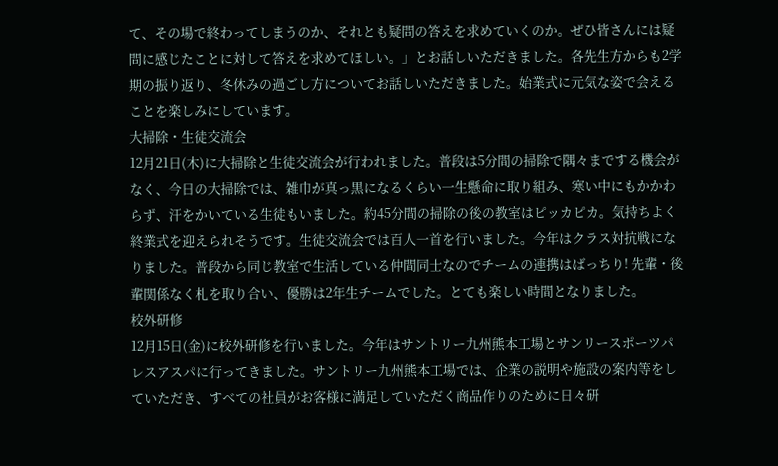て、その場で終わってしまうのか、それとも疑問の答えを求めていくのか。ぜひ皆さんには疑問に感じたことに対して答えを求めてほしい。」とお話しいただきました。各先生方からも2学期の振り返り、冬休みの過ごし方についてお話しいただきました。始業式に元気な姿で会えることを楽しみにしています。
大掃除・生徒交流会
12月21日(木)に大掃除と生徒交流会が行われました。普段は5分間の掃除で隅々までする機会がなく、今日の大掃除では、雑巾が真っ黒になるくらい一生懸命に取り組み、寒い中にもかかわらず、汗をかいている生徒もいました。約45分間の掃除の後の教室はピッカピカ。気持ちよく終業式を迎えられそうです。生徒交流会では百人一首を行いました。今年はクラス対抗戦になりました。普段から同じ教室で生活している仲間同士なのでチームの連携はばっちり! 先輩・後輩関係なく札を取り合い、優勝は2年生チームでした。とても楽しい時間となりました。
校外研修
12月15日(金)に校外研修を行いました。今年はサントリー九州熊本工場とサンリースポーツパレスアスパに行ってきました。サントリー九州熊本工場では、企業の説明や施設の案内等をしていただき、すべての社員がお客様に満足していただく商品作りのために日々研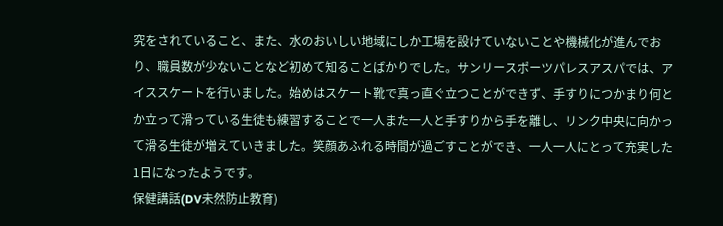究をされていること、また、水のおいしい地域にしか工場を設けていないことや機械化が進んでおり、職員数が少ないことなど初めて知ることばかりでした。サンリースポーツパレスアスパでは、アイススケートを行いました。始めはスケート靴で真っ直ぐ立つことができず、手すりにつかまり何とか立って滑っている生徒も練習することで一人また一人と手すりから手を離し、リンク中央に向かって滑る生徒が増えていきました。笑顔あふれる時間が過ごすことができ、一人一人にとって充実した1日になったようです。
保健講話(DV未然防止教育)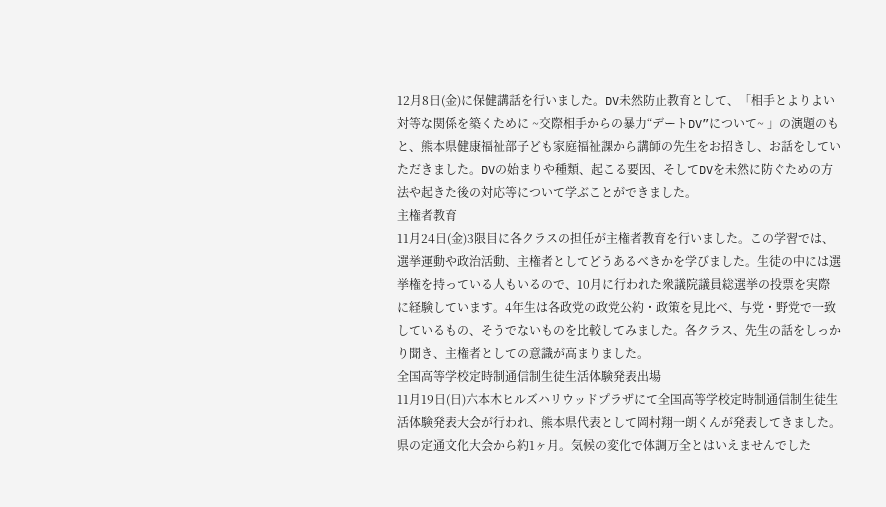12月8日(金)に保健講話を行いました。DV未然防止教育として、「相手とよりよい対等な関係を築くために ~交際相手からの暴力“デートDV”について~ 」の演題のもと、熊本県健康福祉部子ども家庭福祉課から講師の先生をお招きし、お話をしていただきました。DVの始まりや種類、起こる要因、そしてDVを未然に防ぐための方法や起きた後の対応等について学ぶことができました。
主権者教育
11月24日(金)3限目に各クラスの担任が主権者教育を行いました。この学習では、選挙運動や政治活動、主権者としてどうあるべきかを学びました。生徒の中には選挙権を持っている人もいるので、10月に行われた衆議院議員総選挙の投票を実際に経験しています。4年生は各政党の政党公約・政策を見比べ、与党・野党で一致しているもの、そうでないものを比較してみました。各クラス、先生の話をしっかり聞き、主権者としての意識が高まりました。
全国高等学校定時制通信制生徒生活体験発表出場
11月19日(日)六本木ヒルズハリウッドプラザにて全国高等学校定時制通信制生徒生活体験発表大会が行われ、熊本県代表として岡村翔一朗くんが発表してきました。県の定通文化大会から約1ヶ月。気候の変化で体調万全とはいえませんでした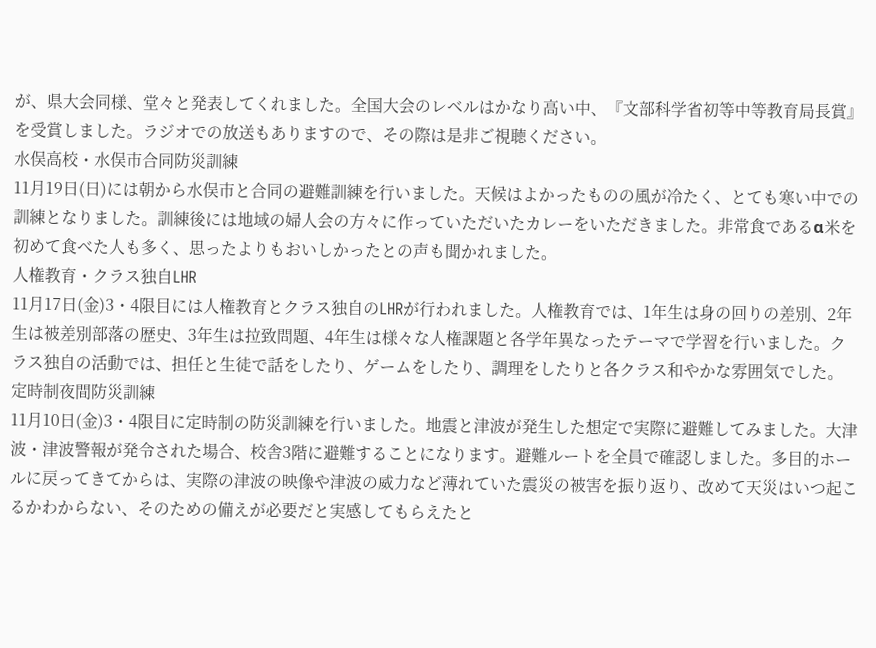が、県大会同様、堂々と発表してくれました。全国大会のレベルはかなり高い中、『文部科学省初等中等教育局長賞』を受賞しました。ラジオでの放送もありますので、その際は是非ご視聴ください。
水俣高校・水俣市合同防災訓練
11月19日(日)には朝から水俣市と合同の避難訓練を行いました。天候はよかったものの風が冷たく、とても寒い中での訓練となりました。訓練後には地域の婦人会の方々に作っていただいたカレーをいただきました。非常食であるα米を初めて食べた人も多く、思ったよりもおいしかったとの声も聞かれました。
人権教育・クラス独自LHR
11月17日(金)3・4限目には人権教育とクラス独自のLHRが行われました。人権教育では、1年生は身の回りの差別、2年生は被差別部落の歴史、3年生は拉致問題、4年生は様々な人権課題と各学年異なったテーマで学習を行いました。クラス独自の活動では、担任と生徒で話をしたり、ゲームをしたり、調理をしたりと各クラス和やかな雰囲気でした。
定時制夜間防災訓練
11月10日(金)3・4限目に定時制の防災訓練を行いました。地震と津波が発生した想定で実際に避難してみました。大津波・津波警報が発令された場合、校舎3階に避難することになります。避難ルートを全員で確認しました。多目的ホールに戻ってきてからは、実際の津波の映像や津波の威力など薄れていた震災の被害を振り返り、改めて天災はいつ起こるかわからない、そのための備えが必要だと実感してもらえたと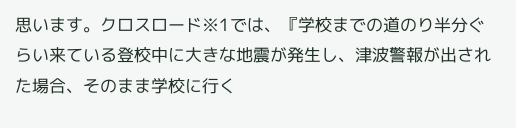思います。クロスロード※1では、『学校までの道のり半分ぐらい来ている登校中に大きな地震が発生し、津波警報が出された場合、そのまま学校に行く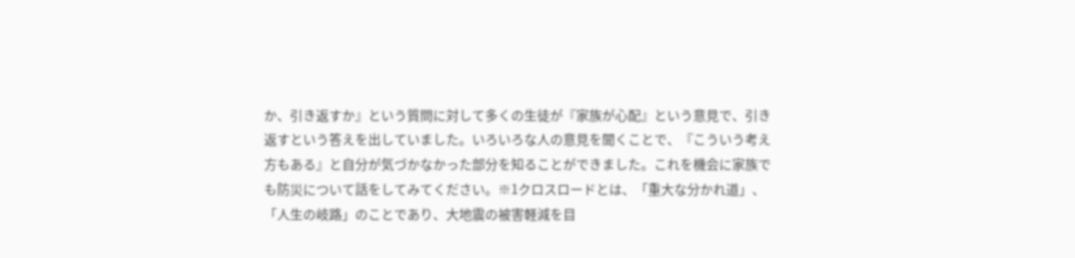か、引き返すか』という質問に対して多くの生徒が『家族が心配』という意見で、引き返すという答えを出していました。いろいろな人の意見を聞くことで、『こういう考え方もある』と自分が気づかなかった部分を知ることができました。これを機会に家族でも防災について話をしてみてください。※1クロスロードとは、「重大な分かれ道」、「人生の岐路」のことであり、大地震の被害軽減を目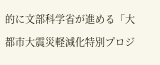的に文部科学省が進める「大都市大震災軽減化特別プロジ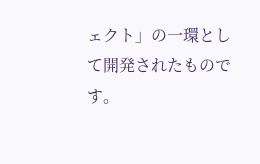ェクト」の一環として開発されたものです。